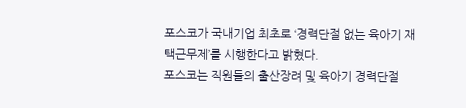포스코가 국내기업 최초로 ‘경력단절 없는 육아기 재택근무제’를 시행한다고 밝혔다.
포스코는 직원들의 출산장려 및 육아기 경력단절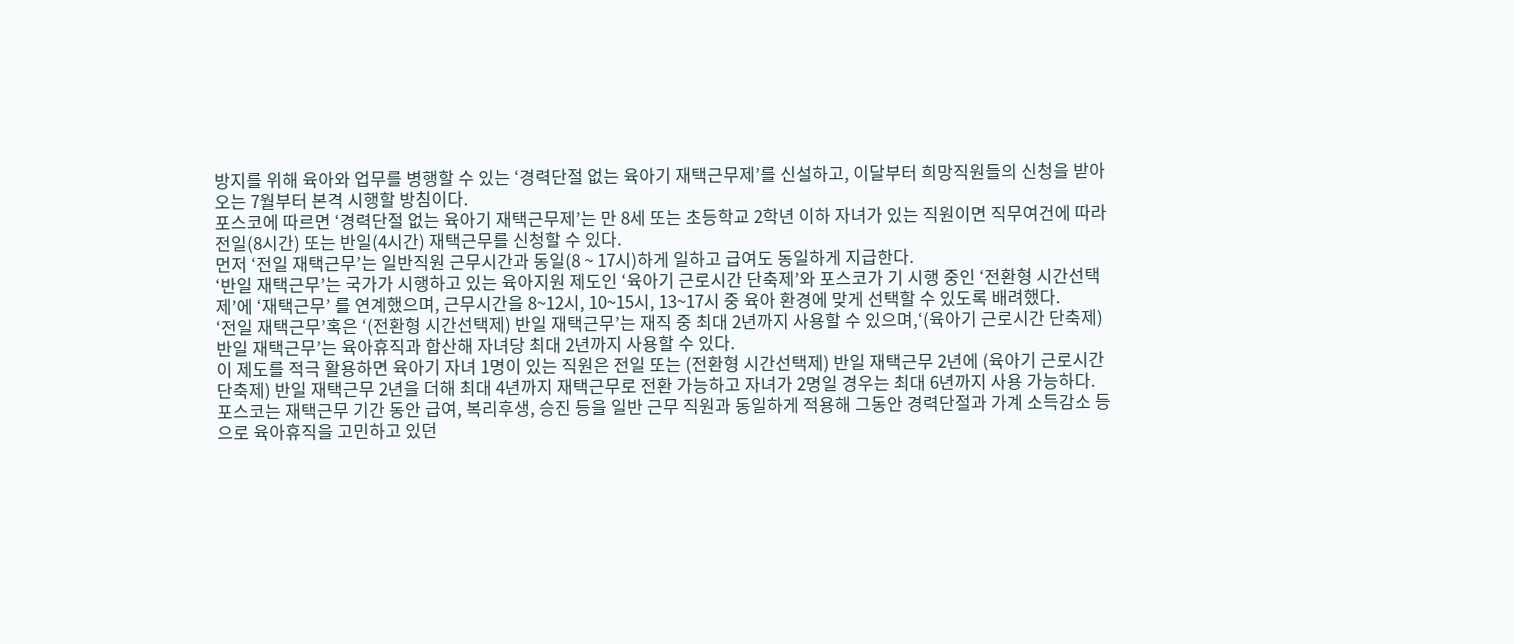방지를 위해 육아와 업무를 병행할 수 있는 ‘경력단절 없는 육아기 재택근무제’를 신설하고, 이달부터 희망직원들의 신청을 받아 오는 7월부터 본격 시행할 방침이다.
포스코에 따르면 ‘경력단절 없는 육아기 재택근무제’는 만 8세 또는 초등학교 2학년 이하 자녀가 있는 직원이면 직무여건에 따라 전일(8시간) 또는 반일(4시간) 재택근무를 신청할 수 있다.
먼저 ‘전일 재택근무’는 일반직원 근무시간과 동일(8 ~ 17시)하게 일하고 급여도 동일하게 지급한다.
‘반일 재택근무’는 국가가 시행하고 있는 육아지원 제도인 ‘육아기 근로시간 단축제’와 포스코가 기 시행 중인 ‘전환형 시간선택제’에 ‘재택근무’ 를 연계했으며, 근무시간을 8~12시, 10~15시, 13~17시 중 육아 환경에 맞게 선택할 수 있도록 배려했다.
‘전일 재택근무’혹은 ‘(전환형 시간선택제) 반일 재택근무’는 재직 중 최대 2년까지 사용할 수 있으며,‘(육아기 근로시간 단축제) 반일 재택근무’는 육아휴직과 합산해 자녀당 최대 2년까지 사용할 수 있다.
이 제도를 적극 활용하면 육아기 자녀 1명이 있는 직원은 전일 또는 (전환형 시간선택제) 반일 재택근무 2년에 (육아기 근로시간 단축제) 반일 재택근무 2년을 더해 최대 4년까지 재택근무로 전환 가능하고 자녀가 2명일 경우는 최대 6년까지 사용 가능하다.
포스코는 재택근무 기간 동안 급여, 복리후생, 승진 등을 일반 근무 직원과 동일하게 적용해 그동안 경력단절과 가계 소득감소 등으로 육아휴직을 고민하고 있던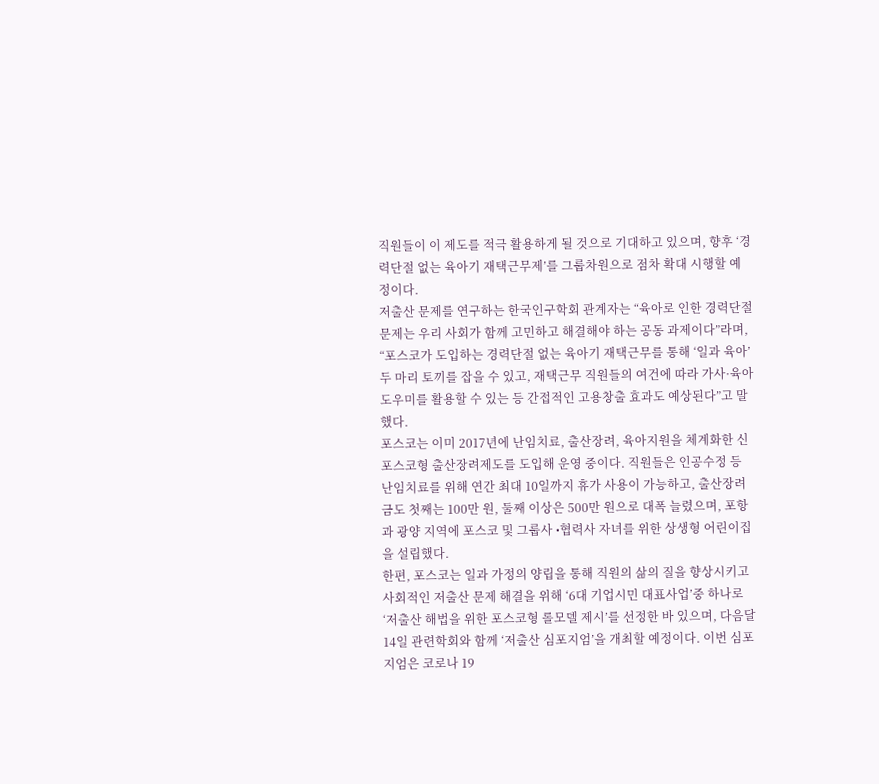직원들이 이 제도를 적극 활용하게 될 것으로 기대하고 있으며, 향후 ‘경력단절 없는 육아기 재택근무제’를 그룹차원으로 점차 확대 시행할 예정이다.
저출산 문제를 연구하는 한국인구학회 관계자는 “육아로 인한 경력단절 문제는 우리 사회가 함께 고민하고 해결해야 하는 공동 과제이다”라며, “포스코가 도입하는 경력단절 없는 육아기 재택근무를 통해 ‘일과 육아’ 두 마리 토끼를 잡을 수 있고, 재택근무 직원들의 여건에 따라 가사·육아 도우미를 활용할 수 있는 등 간접적인 고용창출 효과도 예상된다”고 말했다.
포스코는 이미 2017년에 난임치료, 출산장려, 육아지원을 체계화한 신 포스코형 출산장려제도를 도입해 운영 중이다. 직원들은 인공수정 등 난임치료를 위해 연간 최대 10일까지 휴가 사용이 가능하고, 출산장려금도 첫째는 100만 원, 둘째 이상은 500만 원으로 대폭 늘렸으며, 포항과 광양 지역에 포스코 및 그룹사 •협력사 자녀를 위한 상생형 어린이집을 설립했다.
한편, 포스코는 일과 가정의 양립을 통해 직원의 삶의 질을 향상시키고 사회적인 저출산 문제 해결을 위해 ‘6대 기업시민 대표사업’중 하나로 ‘저출산 해법을 위한 포스코형 롤모델 제시’를 선정한 바 있으며, 다음달 14일 관련학회와 함께 ‘저출산 심포지엄’을 개최할 예정이다. 이번 심포지엄은 코로나 19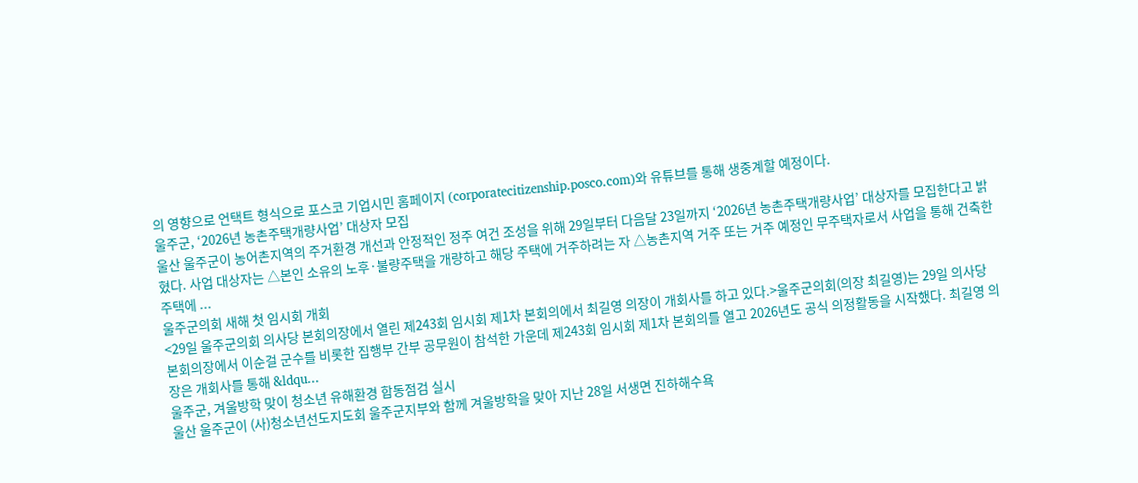의 영향으로 언택트 형식으로 포스코 기업시민 홈페이지 (corporatecitizenship.posco.com)와 유튜브를 통해 생중계할 예정이다.
울주군, ‘2026년 농촌주택개량사업’ 대상자 모집
울산 울주군이 농어촌지역의 주거환경 개선과 안정적인 정주 여건 조성을 위해 29일부터 다음달 23일까지 ‘2026년 농촌주택개량사업’ 대상자를 모집한다고 밝혔다. 사업 대상자는 △본인 소유의 노후·불량주택을 개량하고 해당 주택에 거주하려는 자 △농촌지역 거주 또는 거주 예정인 무주택자로서 사업을 통해 건축한 주택에 ...
울주군의회 새해 첫 임시회 개회
<29일 울주군의회 의사당 본회의장에서 열린 제243회 임시회 제1차 본회의에서 최길영 의장이 개회사를 하고 있다.>울주군의회(의장 최길영)는 29일 의사당 본회의장에서 이순걸 군수를 비롯한 집행부 간부 공무원이 참석한 가운데 제243회 임시회 제1차 본회의를 열고 2026년도 공식 의정활동을 시작했다. 최길영 의장은 개회사를 통해 &ldqu...
울주군, 겨울방학 맞이 청소년 유해환경 합동점검 실시
울산 울주군이 (사)청소년선도지도회 울주군지부와 함께 겨울방학을 맞아 지난 28일 서생면 진하해수욕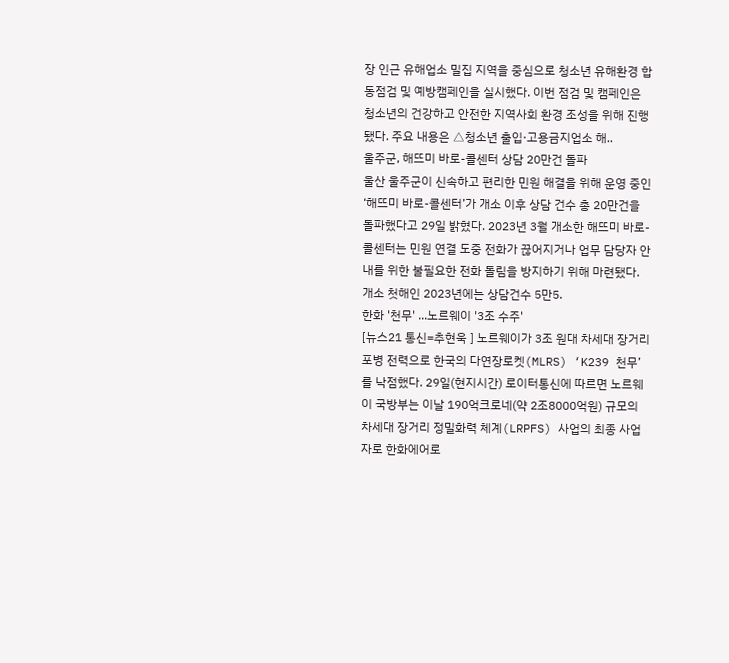장 인근 유해업소 밀집 지역을 중심으로 청소년 유해환경 합동점검 및 예방캠페인을 실시했다. 이번 점검 및 캠페인은 청소년의 건강하고 안전한 지역사회 환경 조성을 위해 진행됐다. 주요 내용은 △청소년 출입·고용금지업소 해..
울주군, 해뜨미 바로-콜센터 상담 20만건 돌파
울산 울주군이 신속하고 편리한 민원 해결을 위해 운영 중인 ‘해뜨미 바로-콜센터’가 개소 이후 상담 건수 총 20만건을 돌파했다고 29일 밝혔다. 2023년 3월 개소한 해뜨미 바로-콜센터는 민원 연결 도중 전화가 끊어지거나 업무 담당자 안내를 위한 불필요한 전화 돌림을 방지하기 위해 마련됐다. 개소 첫해인 2023년에는 상담건수 5만5.
한화 '천무' ...노르웨이 '3조 수주'
[뉴스21 통신=추현욱 ] 노르웨이가 3조 원대 차세대 장거리 포병 전력으로 한국의 다연장로켓(MLRS) ‘K239 천무’를 낙점했다. 29일(현지시간) 로이터통신에 따르면 노르웨이 국방부는 이날 190억크로네(약 2조8000억원) 규모의 차세대 장거리 정밀화력 체계(LRPFS) 사업의 최종 사업자로 한화에어로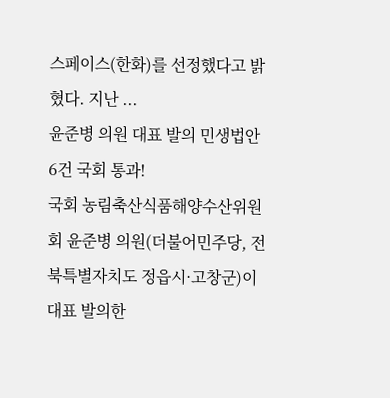스페이스(한화)를 선정했다고 밝혔다. 지난 ...
윤준병 의원 대표 발의 민생법안 6건 국회 통과!
국회 농림축산식품해양수산위원회 윤준병 의원(더불어민주당, 전북특별자치도 정읍시·고창군)이 대표 발의한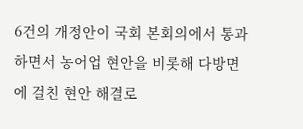6건의 개정안이 국회 본회의에서 통과하면서 농어업 현안을 비롯해 다방면에 걸친 현안 해결로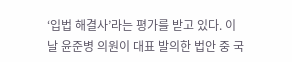‘입법 해결사’라는 평가를 받고 있다. 이날 윤준병 의원이 대표 발의한 법안 중 국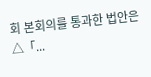회 본회의를 통과한 법안은 △「...